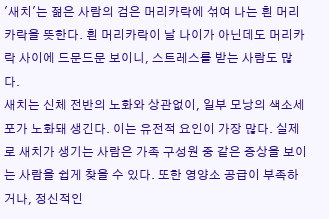'새치'는 젊은 사람의 검은 머리카락에 섞여 나는 흰 머리카락을 뜻한다. 흰 머리카락이 날 나이가 아닌데도 머리카락 사이에 드문드문 보이니, 스트레스를 받는 사람도 많다.
새치는 신체 전반의 노화와 상관없이, 일부 모낭의 색소세포가 노화돼 생긴다. 이는 유전적 요인이 가장 많다. 실제로 새치가 생기는 사람은 가족 구성원 중 같은 증상을 보이는 사람을 쉽게 찾을 수 있다. 또한 영양소 공급이 부족하거나, 정신적인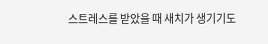스트레스를 받았을 때 새치가 생기기도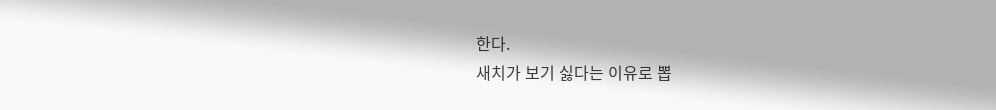한다.
새치가 보기 싫다는 이유로 뽑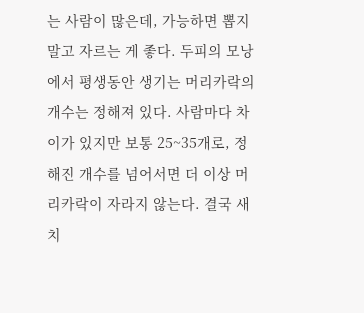는 사람이 많은데, 가능하면 뽑지 말고 자르는 게 좋다. 두피의 모낭에서 평생동안 생기는 머리카락의 개수는 정해져 있다. 사람마다 차이가 있지만 보통 25~35개로, 정해진 개수를 넘어서면 더 이상 머리카락이 자라지 않는다. 결국 새치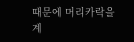때문에 머리카락을 계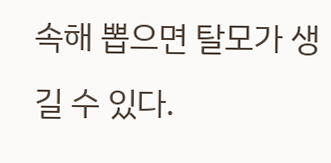속해 뽑으면 탈모가 생길 수 있다.